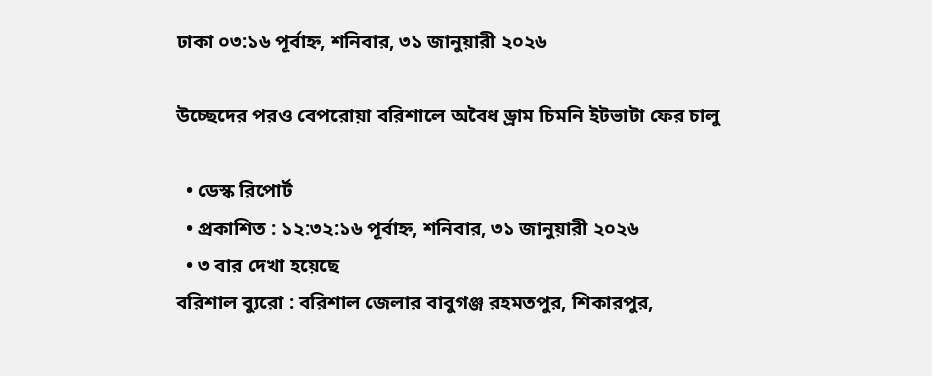ঢাকা ০৩:১৬ পূর্বাহ্ন, শনিবার, ৩১ জানুয়ারী ২০২৬

উচ্ছেদের পরও বেপরোয়া বরিশালে অবৈধ ড্রাম চিমনি ইটভাটা ফের চালু

  • ডেস্ক রিপোর্ট
  • প্রকাশিত : ১২:৩২:১৬ পূর্বাহ্ন, শনিবার, ৩১ জানুয়ারী ২০২৬
  • ৩ বার দেখা হয়েছে
বরিশাল ব্যুরো : বরিশাল জেলার বাবুগঞ্জ রহমতপুর, শিকারপুর,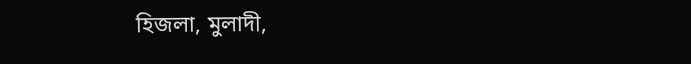হিজলা, মুলাদী,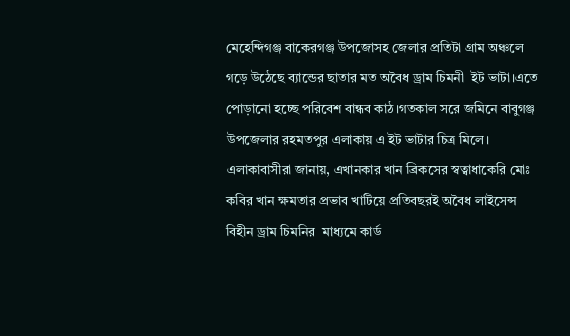মেহেন্দিগঞ্জ বাকেরগঞ্জ উপজোসহ জেলার প্রতিটা গ্রাম অঞ্চলে গড়ে উঠেছে ব্যান্ডের ছাতার মত অবৈধ ড্রাম চিমনী  ইট ভাটা।এতে পোড়ানো হচ্ছে পরিবেশ বান্ধব কাঠ।গতকাল সরে জমিনে বাবুগঞ্জ উপজেলার রহমতপুর এলাকায় এ ইট ভাটার চিত্র মিলে। এলাকাবাসীরা জানায়, এখানকার খান ব্রিকসের স্বত্বাধাকেরি মোঃ কবির খান ক্ষমতার প্রভাব খাটিয়ে প্রতিবছরই অবৈধ লাইসেন্স বিহীন ড্রাম চিমনির  মাধ্যমে কার্ড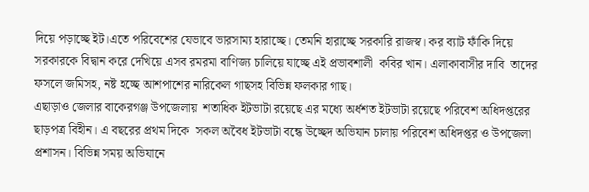দিয়ে পড়াচ্ছে ইট।এতে পরিবেশের যেভাবে ভারসাম্য হারাচ্ছে। তেমনি হারাচ্ছে সরকারি রাজস্ব। কর ব্যাট ফাঁকি দিয়ে সরকারকে বিদ্বান করে দেখিয়ে এসব রমরমা বাণিজ্য চালিয়ে যাচ্ছে এই প্রভাবশালী  কবির খান। এলাকাবাসীর দাবি  তাদের ফসলে জমিসহ, নষ্ট হচ্ছে আশপাশের নারিকেল গাছসহ বিভিন্ন ফলকার গাছ।
এছাড়াও জেলার বাকেরগঞ্জ উপজেলায়  শতাধিক ইটভাটা রয়েছে এর মধ্যে অর্ধশত ইটভাটা রয়েছে পরিবেশ অধিদপ্তরের ছাড়পত্র বিহীন। এ বছরের প্রথম দিকে  সকল অবৈধ ইটভাটা বন্ধে উচ্ছেদ অভিযান চালায় পরিবেশ অধিদপ্তর ও উপজেলা প্রশাসন। বিভিন্ন সময় অভিযানে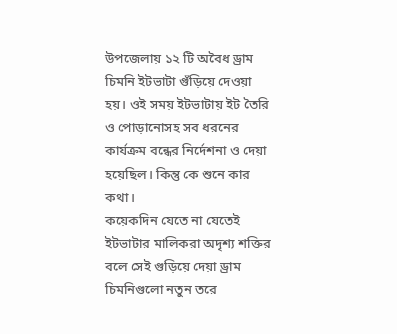উপজেলায় ১২ টি অবৈধ ড্রাম চিমনি ইটভাটা গুঁড়িয়ে দেওয়া হয়। ওই সময় ইটভাটায় ইট তৈরি ও পোড়ানোসহ সব ধরনের কার্যক্রম বন্ধের নির্দেশনা ও দেয়া হয়েছিল। কিন্তু কে শুনে কার কথা।
কয়েকদিন যেতে না যেতেই ইটভাটার মালিকরা অদৃশ্য শক্তির বলে সেই গুড়িয়ে দেয়া ড্রাম চিমনিগুলো নতুন তরে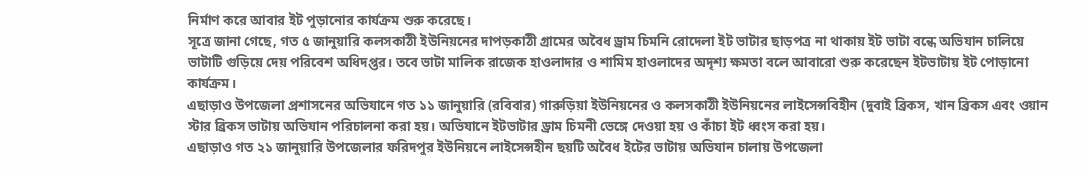নির্মাণ করে আবার ইট পুড়ানোর কার্যক্রম শুরু করেছে।
সূত্রে জানা গেছে, গত ৫ জানুয়ারি কলসকাঠী ইউনিয়নের দাপড়কাঠী গ্রামের অবৈধ ড্রাম চিমনি রোদেলা ইট ভাটার ছাড়পত্র না থাকায় ইট ভাটা বন্ধে অভিযান চালিয়ে ভাটাটি গুড়িয়ে দেয় পরিবেশ অধিদপ্তর। তবে ভাটা মালিক রাজেক হাওলাদার ও শামিম হাওলাদের অদৃশ্য ক্ষমতা বলে আবারো শুরু করেছেন ইটভাটায় ইট পোড়ানো কার্যক্রম।
এছাড়াও উপজেলা প্রশাসনের অভিযানে গত ১১ জানুয়ারি (রবিবার) গারুড়িয়া ইউনিয়নের ও কলসকাঠী ইউনিয়নের লাইসেন্সবিহীন (দুবাই ব্রিকস, খান ব্রিকস এবং ওয়ান স্টার ব্রিকস ভাটায় অভিযান পরিচালনা করা হয়। অভিযানে ইটভাটার ড্রাম চিমনী ভেঙ্গে দেওয়া হয় ও কাঁচা ইট ধ্বংস করা হয়।
এছাড়াও গত ২১ জানুয়ারি উপজেলার ফরিদপুর ইউনিয়নে লাইসেন্সহীন ছয়টি অবৈধ ইটের ভাটায় অভিযান চালায় উপজেলা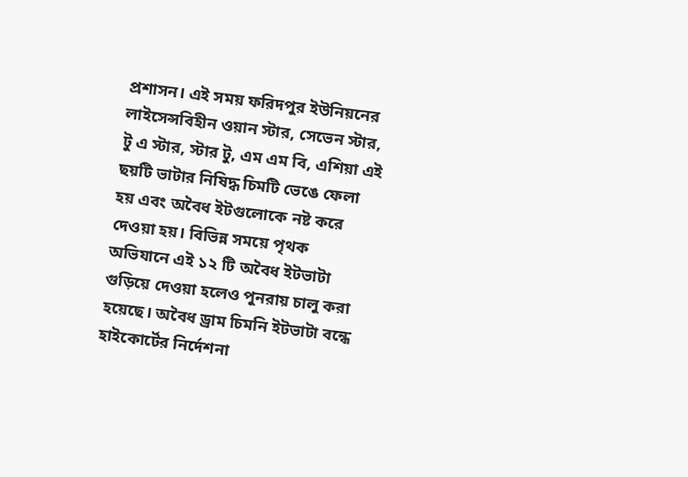প্রশাসন। এই সময় ফরিদপুর ইউনিয়নের লাইসেন্সবিহীন ওয়ান স্টার, সেভেন স্টার, টু এ স্টার, স্টার টু, এম এম বি, এশিয়া এই ছয়টি ভাটার নিষিদ্ধ চিমটি ভেঙে ফেলা হয় এবং অবৈধ ইটগুলোকে নষ্ট করে দেওয়া হয়। বিভিন্ন সময়ে পৃথক অভিযানে এই ১২ টি অবৈধ ইটভাটা গুড়িয়ে দেওয়া হলেও পুনরায় চালু করা হয়েছে। অবৈধ ড্রাম চিমনি ইটভাটা বন্ধে হাইকোর্টের নির্দেশনা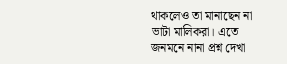থাকলেও তা মানাছেন না ভাটা মালিকরা। এতে জনমনে নানা প্রশ্ন দেখা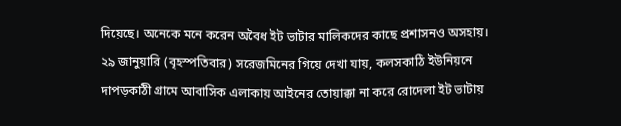দিয়েছে। অনেকে মনে করেন অবৈধ ইট ভাটার মালিকদের কাছে প্রশাসনও অসহায়।
২৯ জানুয়ারি (বৃহস্পতিবার) সরেজমিনের গিয়ে দেখা যায়, কলসকাঠি ইউনিয়নে দাপড়কাঠী গ্রামে আবাসিক এলাকায় আইনের তোয়াক্কা না করে রোদেলা ইট ভাটায়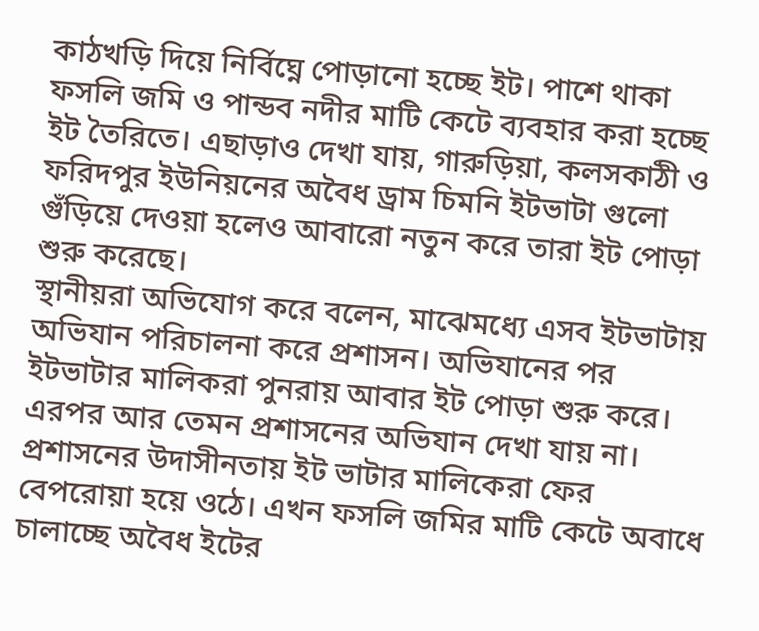কাঠখড়ি দিয়ে নির্বিঘ্নে পোড়ানো হচ্ছে ইট। পাশে থাকা ফসলি জমি ও পান্ডব নদীর মাটি কেটে ব্যবহার করা হচ্ছে ইট তৈরিতে। এছাড়াও দেখা যায়, গারুড়িয়া, কলসকাঠী ও ফরিদপুর ইউনিয়নের অবৈধ ড্রাম চিমনি ইটভাটা গুলো গুঁড়িয়ে দেওয়া হলেও আবারো নতুন করে তারা ইট পোড়া শুরু করেছে।
স্থানীয়রা অভিযোগ করে বলেন, মাঝেমধ্যে এসব ইটভাটায় অভিযান পরিচালনা করে প্রশাসন। অভিযানের পর ইটভাটার মালিকরা পুনরায় আবার ইট পোড়া শুরু করে। এরপর আর তেমন প্রশাসনের অভিযান দেখা যায় না। প্রশাসনের উদাসীনতায় ইট ভাটার মালিকেরা ফের বেপরোয়া হয়ে ওঠে। এখন ফসলি জমির মাটি কেটে অবাধে চালাচ্ছে অবৈধ ইটের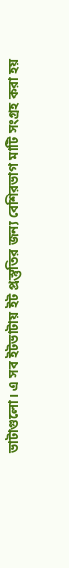ভাটাগুলো। এ সব ইটভাটায় ইট প্রস্তুতির জন্য বেশিরভাগ মাটি সংগ্রহ করা হয়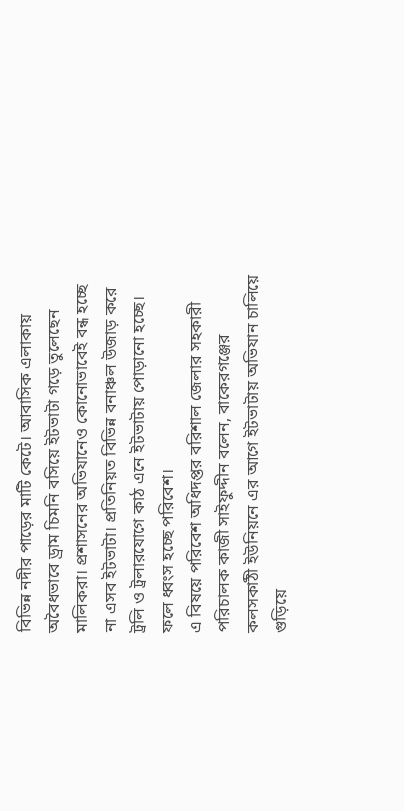বিভিন্ন নদীর পাড়ের মাটি কেটে। আবাসিক এলাকায় অবৈধভাবে ড্রাম চিমনি বসিয়ে ইটভাটা গড়ে তুলেছেন মালিকরা। প্রশাসনের অভিযানেও কোনোভাবেই বন্ধ হচ্ছে না এসব ইটভাটা। প্রতিনিয়ত বিভিন্ন বনাঞ্চল উজাড় করে ট্রলি ও ট্রলারযোগে কাঠ এনে ইটভাটায় পোড়ানো হচ্ছে। ফলে ধ্বংস হচ্ছে পরিবেশ।
এ বিষয়ে পরিবেশ অধিদপ্তর বরিশাল জেলার সহকারী পরিচালক কাজী সাইফুদ্দীন বলেন, বাকেরগঞ্জের কলসকাঠী ইউনিয়নে এর আগে ইটভাটায় অভিযান চালিয়ে গুড়িয়ে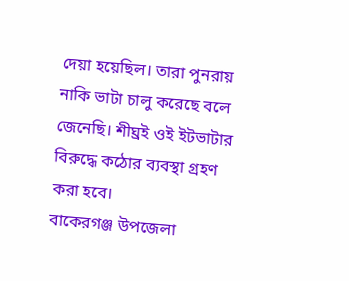দেয়া হয়েছিল। তারা পুনরায় নাকি ভাটা চালু করেছে বলে জেনেছি। শীঘ্রই ওই ইটভাটার বিরুদ্ধে কঠোর ব্যবস্থা গ্রহণ করা হবে।
বাকেরগঞ্জ উপজেলা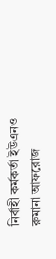নির্বাহী কর্মকর্তা ইউএনও রুমানা আফরোজ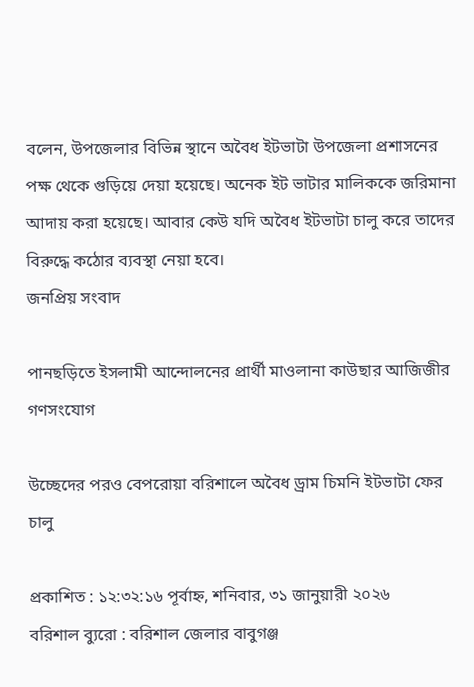বলেন, উপজেলার বিভিন্ন স্থানে অবৈধ ইটভাটা উপজেলা প্রশাসনের পক্ষ থেকে গুড়িয়ে দেয়া হয়েছে। অনেক ইট ভাটার মালিককে জরিমানা আদায় করা হয়েছে। আবার কেউ যদি অবৈধ ইটভাটা চালু করে তাদের বিরুদ্ধে কঠোর ব্যবস্থা নেয়া হবে।
জনপ্রিয় সংবাদ

পানছড়িতে ইসলামী আন্দোলনের প্রার্থী মাওলানা কাউছার আজিজীর গণসংযোগ

উচ্ছেদের পরও বেপরোয়া বরিশালে অবৈধ ড্রাম চিমনি ইটভাটা ফের চালু

প্রকাশিত : ১২:৩২:১৬ পূর্বাহ্ন, শনিবার, ৩১ জানুয়ারী ২০২৬
বরিশাল ব্যুরো : বরিশাল জেলার বাবুগঞ্জ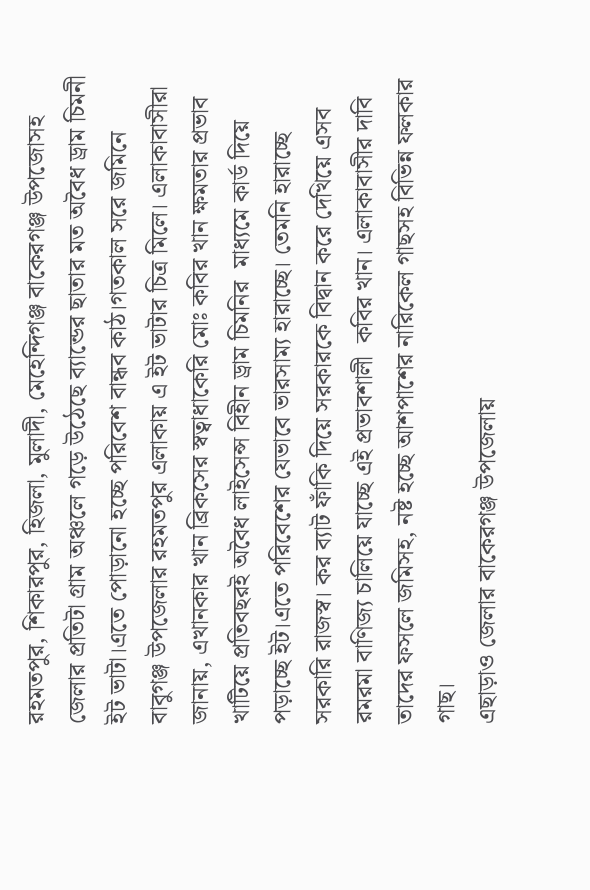রহমতপুর, শিকারপুর, হিজলা, মুলাদী, মেহেন্দিগঞ্জ বাকেরগঞ্জ উপজোসহ জেলার প্রতিটা গ্রাম অঞ্চলে গড়ে উঠেছে ব্যান্ডের ছাতার মত অবৈধ ড্রাম চিমনী  ইট ভাটা।এতে পোড়ানো হচ্ছে পরিবেশ বান্ধব কাঠ।গতকাল সরে জমিনে বাবুগঞ্জ উপজেলার রহমতপুর এলাকায় এ ইট ভাটার চিত্র মিলে। এলাকাবাসীরা জানায়, এখানকার খান ব্রিকসের স্বত্বাধাকেরি মোঃ কবির খান ক্ষমতার প্রভাব খাটিয়ে প্রতিবছরই অবৈধ লাইসেন্স বিহীন ড্রাম চিমনির  মাধ্যমে কার্ড দিয়ে পড়াচ্ছে ইট।এতে পরিবেশের যেভাবে ভারসাম্য হারাচ্ছে। তেমনি হারাচ্ছে সরকারি রাজস্ব। কর ব্যাট ফাঁকি দিয়ে সরকারকে বিদ্বান করে দেখিয়ে এসব রমরমা বাণিজ্য চালিয়ে যাচ্ছে এই প্রভাবশালী  কবির খান। এলাকাবাসীর দাবি  তাদের ফসলে জমিসহ, নষ্ট হচ্ছে আশপাশের নারিকেল গাছসহ বিভিন্ন ফলকার গাছ।
এছাড়াও জেলার বাকেরগঞ্জ উপজেলায়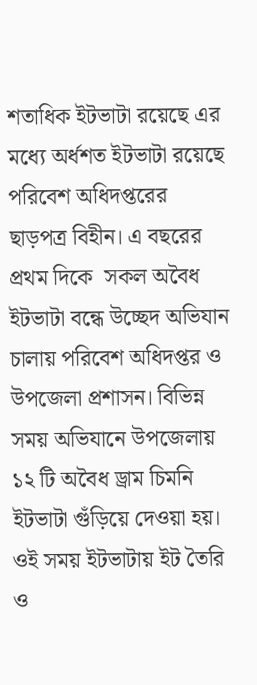শতাধিক ইটভাটা রয়েছে এর মধ্যে অর্ধশত ইটভাটা রয়েছে পরিবেশ অধিদপ্তরের ছাড়পত্র বিহীন। এ বছরের প্রথম দিকে  সকল অবৈধ ইটভাটা বন্ধে উচ্ছেদ অভিযান চালায় পরিবেশ অধিদপ্তর ও উপজেলা প্রশাসন। বিভিন্ন সময় অভিযানে উপজেলায় ১২ টি অবৈধ ড্রাম চিমনি ইটভাটা গুঁড়িয়ে দেওয়া হয়। ওই সময় ইটভাটায় ইট তৈরি ও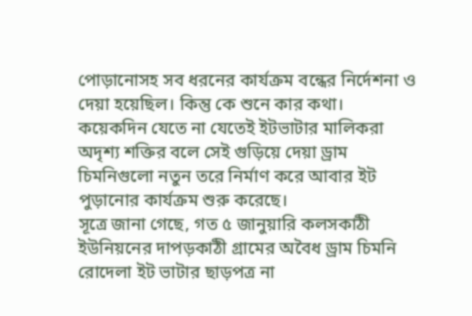পোড়ানোসহ সব ধরনের কার্যক্রম বন্ধের নির্দেশনা ও দেয়া হয়েছিল। কিন্তু কে শুনে কার কথা।
কয়েকদিন যেতে না যেতেই ইটভাটার মালিকরা অদৃশ্য শক্তির বলে সেই গুড়িয়ে দেয়া ড্রাম চিমনিগুলো নতুন তরে নির্মাণ করে আবার ইট পুড়ানোর কার্যক্রম শুরু করেছে।
সূত্রে জানা গেছে, গত ৫ জানুয়ারি কলসকাঠী ইউনিয়নের দাপড়কাঠী গ্রামের অবৈধ ড্রাম চিমনি রোদেলা ইট ভাটার ছাড়পত্র না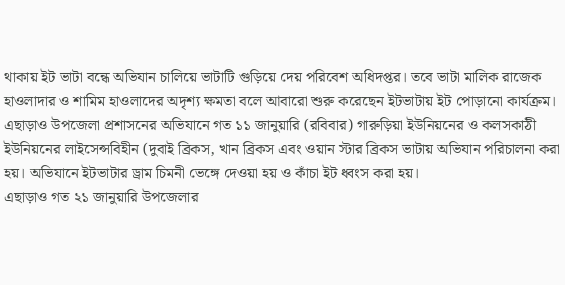থাকায় ইট ভাটা বন্ধে অভিযান চালিয়ে ভাটাটি গুড়িয়ে দেয় পরিবেশ অধিদপ্তর। তবে ভাটা মালিক রাজেক হাওলাদার ও শামিম হাওলাদের অদৃশ্য ক্ষমতা বলে আবারো শুরু করেছেন ইটভাটায় ইট পোড়ানো কার্যক্রম।
এছাড়াও উপজেলা প্রশাসনের অভিযানে গত ১১ জানুয়ারি (রবিবার) গারুড়িয়া ইউনিয়নের ও কলসকাঠী ইউনিয়নের লাইসেন্সবিহীন (দুবাই ব্রিকস, খান ব্রিকস এবং ওয়ান স্টার ব্রিকস ভাটায় অভিযান পরিচালনা করা হয়। অভিযানে ইটভাটার ড্রাম চিমনী ভেঙ্গে দেওয়া হয় ও কাঁচা ইট ধ্বংস করা হয়।
এছাড়াও গত ২১ জানুয়ারি উপজেলার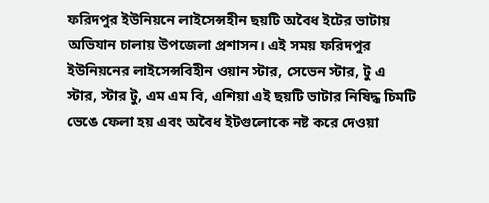ফরিদপুর ইউনিয়নে লাইসেন্সহীন ছয়টি অবৈধ ইটের ভাটায় অভিযান চালায় উপজেলা প্রশাসন। এই সময় ফরিদপুর ইউনিয়নের লাইসেন্সবিহীন ওয়ান স্টার, সেভেন স্টার, টু এ স্টার, স্টার টু, এম এম বি, এশিয়া এই ছয়টি ভাটার নিষিদ্ধ চিমটি ভেঙে ফেলা হয় এবং অবৈধ ইটগুলোকে নষ্ট করে দেওয়া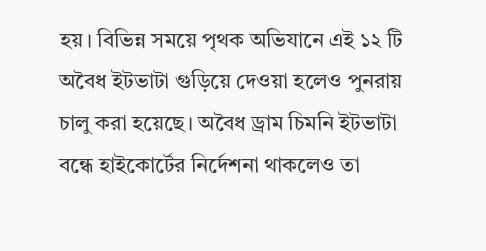হয়। বিভিন্ন সময়ে পৃথক অভিযানে এই ১২ টি অবৈধ ইটভাটা গুড়িয়ে দেওয়া হলেও পুনরায় চালু করা হয়েছে। অবৈধ ড্রাম চিমনি ইটভাটা বন্ধে হাইকোর্টের নির্দেশনা থাকলেও তা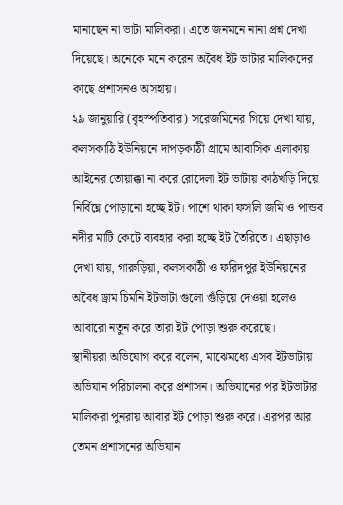মানাছেন না ভাটা মালিকরা। এতে জনমনে নানা প্রশ্ন দেখা দিয়েছে। অনেকে মনে করেন অবৈধ ইট ভাটার মালিকদের কাছে প্রশাসনও অসহায়।
২৯ জানুয়ারি (বৃহস্পতিবার) সরেজমিনের গিয়ে দেখা যায়, কলসকাঠি ইউনিয়নে দাপড়কাঠী গ্রামে আবাসিক এলাকায় আইনের তোয়াক্কা না করে রোদেলা ইট ভাটায় কাঠখড়ি দিয়ে নির্বিঘ্নে পোড়ানো হচ্ছে ইট। পাশে থাকা ফসলি জমি ও পান্ডব নদীর মাটি কেটে ব্যবহার করা হচ্ছে ইট তৈরিতে। এছাড়াও দেখা যায়, গারুড়িয়া, কলসকাঠী ও ফরিদপুর ইউনিয়নের অবৈধ ড্রাম চিমনি ইটভাটা গুলো গুঁড়িয়ে দেওয়া হলেও আবারো নতুন করে তারা ইট পোড়া শুরু করেছে।
স্থানীয়রা অভিযোগ করে বলেন, মাঝেমধ্যে এসব ইটভাটায় অভিযান পরিচালনা করে প্রশাসন। অভিযানের পর ইটভাটার মালিকরা পুনরায় আবার ইট পোড়া শুরু করে। এরপর আর তেমন প্রশাসনের অভিযান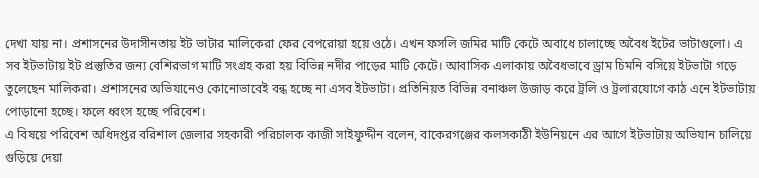দেখা যায় না। প্রশাসনের উদাসীনতায় ইট ভাটার মালিকেরা ফের বেপরোয়া হয়ে ওঠে। এখন ফসলি জমির মাটি কেটে অবাধে চালাচ্ছে অবৈধ ইটের ভাটাগুলো। এ সব ইটভাটায় ইট প্রস্তুতির জন্য বেশিরভাগ মাটি সংগ্রহ করা হয় বিভিন্ন নদীর পাড়ের মাটি কেটে। আবাসিক এলাকায় অবৈধভাবে ড্রাম চিমনি বসিয়ে ইটভাটা গড়ে তুলেছেন মালিকরা। প্রশাসনের অভিযানেও কোনোভাবেই বন্ধ হচ্ছে না এসব ইটভাটা। প্রতিনিয়ত বিভিন্ন বনাঞ্চল উজাড় করে ট্রলি ও ট্রলারযোগে কাঠ এনে ইটভাটায় পোড়ানো হচ্ছে। ফলে ধ্বংস হচ্ছে পরিবেশ।
এ বিষয়ে পরিবেশ অধিদপ্তর বরিশাল জেলার সহকারী পরিচালক কাজী সাইফুদ্দীন বলেন, বাকেরগঞ্জের কলসকাঠী ইউনিয়নে এর আগে ইটভাটায় অভিযান চালিয়ে গুড়িয়ে দেয়া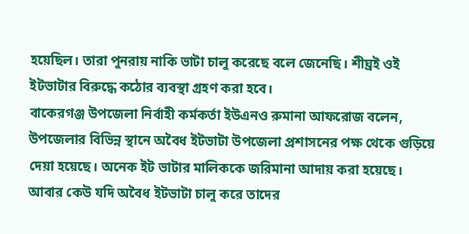হয়েছিল। তারা পুনরায় নাকি ভাটা চালু করেছে বলে জেনেছি। শীঘ্রই ওই ইটভাটার বিরুদ্ধে কঠোর ব্যবস্থা গ্রহণ করা হবে।
বাকেরগঞ্জ উপজেলা নির্বাহী কর্মকর্তা ইউএনও রুমানা আফরোজ বলেন, উপজেলার বিভিন্ন স্থানে অবৈধ ইটভাটা উপজেলা প্রশাসনের পক্ষ থেকে গুড়িয়ে দেয়া হয়েছে। অনেক ইট ভাটার মালিককে জরিমানা আদায় করা হয়েছে। আবার কেউ যদি অবৈধ ইটভাটা চালু করে তাদের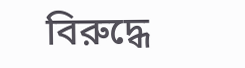বিরুদ্ধে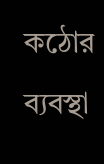কঠোর ব্যবস্থা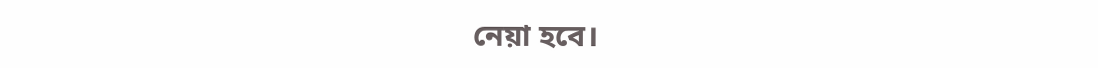নেয়া হবে।